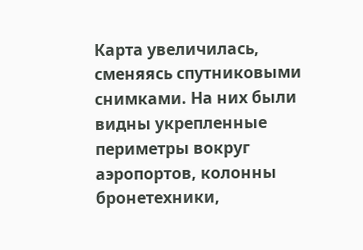Карта увеличилась, сменяясь спутниковыми снимками. На них были видны укрепленные периметры вокруг аэропортов, колонны бронетехники,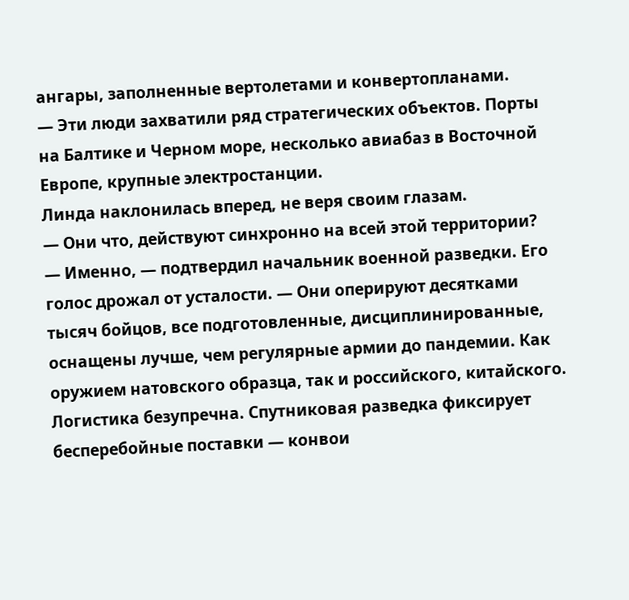ангары, заполненные вертолетами и конвертопланами.
— Эти люди захватили ряд стратегических объектов. Порты на Балтике и Черном море, несколько авиабаз в Восточной Европе, крупные электростанции.
Линда наклонилась вперед, не веря своим глазам.
— Они что, действуют синхронно на всей этой территории?
— Именно, — подтвердил начальник военной разведки. Его голос дрожал от усталости. — Они оперируют десятками тысяч бойцов, все подготовленные, дисциплинированные, оснащены лучше, чем регулярные армии до пандемии. Как оружием натовского образца, так и российского, китайского. Логистика безупречна. Спутниковая разведка фиксирует бесперебойные поставки — конвои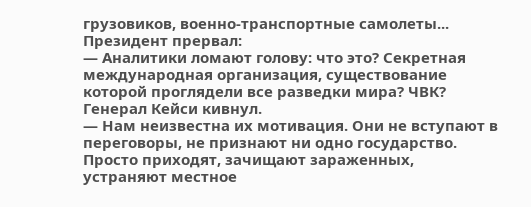грузовиков, военно-транспортные самолеты...
Президент прервал:
— Аналитики ломают голову: что это? Секретная международная организация, существование которой проглядели все разведки мира? ЧВК?
Генерал Кейси кивнул.
— Нам неизвестна их мотивация. Они не вступают в переговоры, не признают ни одно государство. Просто приходят, зачищают зараженных, устраняют местное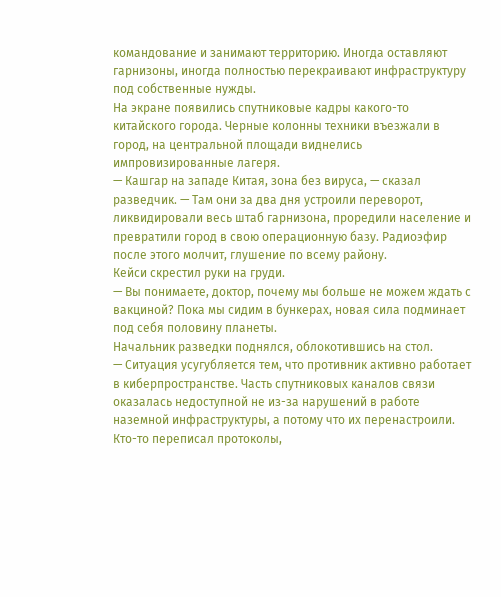командование и занимают территорию. Иногда оставляют гарнизоны, иногда полностью перекраивают инфраструктуру под собственные нужды.
На экране появились спутниковые кадры какого-то китайского города. Черные колонны техники въезжали в город, на центральной площади виднелись импровизированные лагеря.
— Кашгар на западе Китая, зона без вируса, — сказал разведчик. — Там они за два дня устроили переворот, ликвидировали весь штаб гарнизона, проредили население и превратили город в свою операционную базу. Радиоэфир после этого молчит, глушение по всему району.
Кейси скрестил руки на груди.
— Вы понимаете, доктор, почему мы больше не можем ждать с вакциной? Пока мы сидим в бункерах, новая сила подминает под себя половину планеты.
Начальник разведки поднялся, облокотившись на стол.
— Ситуация усугубляется тем, что противник активно работает в киберпространстве. Часть спутниковых каналов связи оказалась недоступной не из-за нарушений в работе наземной инфраструктуры, а потому что их перенастроили. Кто-то переписал протоколы,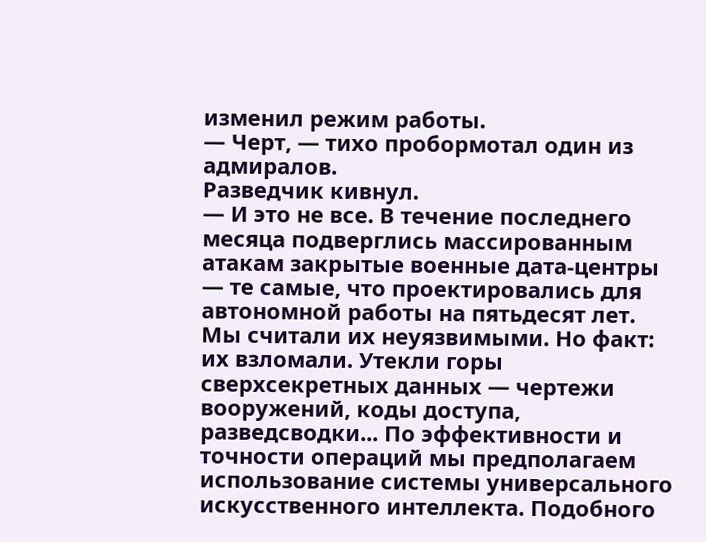изменил режим работы.
— Черт, — тихо пробормотал один из адмиралов.
Разведчик кивнул.
— И это не все. В течение последнего месяца подверглись массированным атакам закрытые военные дата-центры — те самые, что проектировались для автономной работы на пятьдесят лет. Мы считали их неуязвимыми. Но факт: их взломали. Утекли горы сверхсекретных данных — чертежи вооружений, коды доступа, разведсводки... По эффективности и точности операций мы предполагаем использование системы универсального искусственного интеллекта. Подобного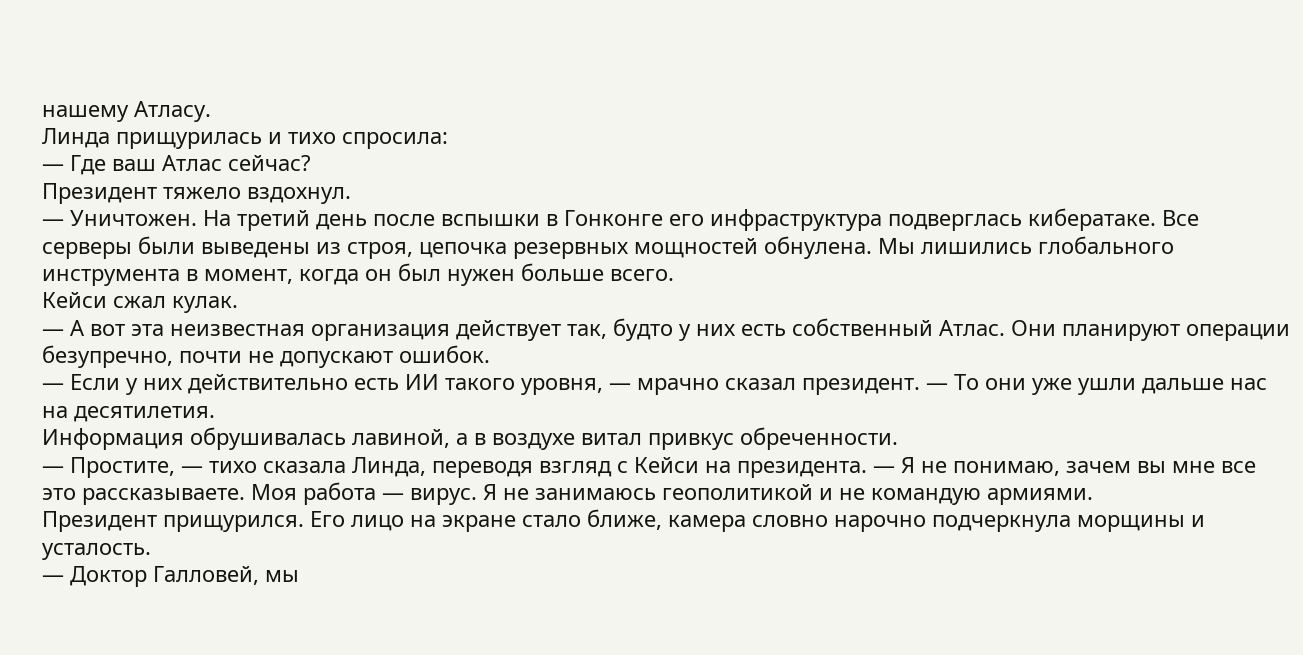нашему Атласу.
Линда прищурилась и тихо спросила:
— Где ваш Атлас сейчас?
Президент тяжело вздохнул.
— Уничтожен. На третий день после вспышки в Гонконге его инфраструктура подверглась кибератаке. Все серверы были выведены из строя, цепочка резервных мощностей обнулена. Мы лишились глобального инструмента в момент, когда он был нужен больше всего.
Кейси сжал кулак.
— А вот эта неизвестная организация действует так, будто у них есть собственный Атлас. Они планируют операции безупречно, почти не допускают ошибок.
— Если у них действительно есть ИИ такого уровня, — мрачно сказал президент. — То они уже ушли дальше нас на десятилетия.
Информация обрушивалась лавиной, а в воздухе витал привкус обреченности.
— Простите, — тихо сказала Линда, переводя взгляд с Кейси на президента. — Я не понимаю, зачем вы мне все это рассказываете. Моя работа — вирус. Я не занимаюсь геополитикой и не командую армиями.
Президент прищурился. Его лицо на экране стало ближе, камера словно нарочно подчеркнула морщины и усталость.
— Доктор Галловей, мы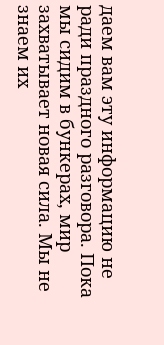даем вам эту информацию не ради праздного разговора. Пока мы сидим в бункерах, мир захватывает новая сила. Мы не знаем их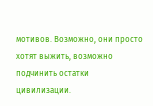мотивов. Возможно, они просто хотят выжить, возможно подчинить остатки цивилизации.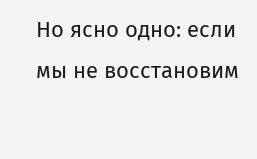Но ясно одно: если мы не восстановим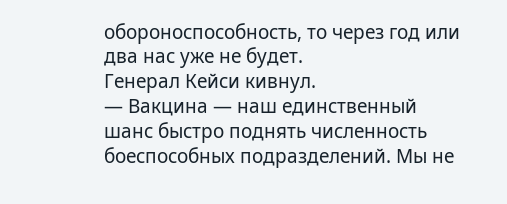обороноспособность, то через год или два нас уже не будет.
Генерал Кейси кивнул.
— Вакцина — наш единственный шанс быстро поднять численность боеспособных подразделений. Мы не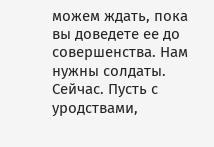можем ждать, пока вы доведете ее до совершенства. Нам нужны солдаты. Сейчас. Пусть с уродствами,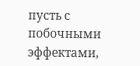пусть с побочными эффектами,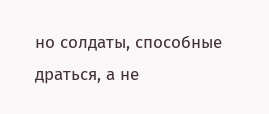но солдаты, способные драться, а не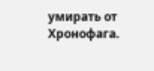умирать от Хронофага.